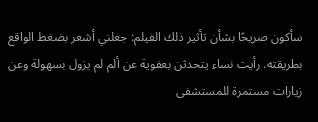سأكون صريحًا بشأن تأثير ذلك الفيلم: جعلني أشعر بضغط الواقع بطريقته. رأيت نساء يتحدثن بعفوية عن ألم لم يزول بسهولة وعن زيارات مستمرة للمستشفى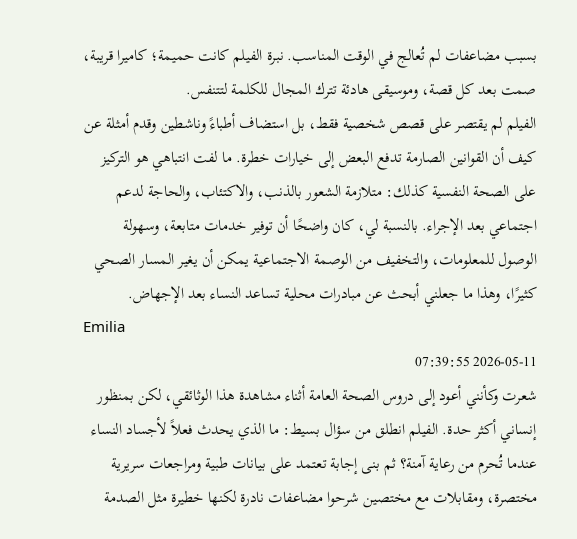بسبب مضاعفات لم تُعالج في الوقت المناسب. نبرة الفيلم كانت حميمة؛ كاميرا قريبة، صمت بعد كل قصة، وموسيقى هادئة تترك المجال للكلمة لتتنفس.
الفيلم لم يقتصر على قصص شخصية فقط، بل استضاف أطباءً وناشطين وقدم أمثلة عن كيف أن القوانين الصارمة تدفع البعض إلى خيارات خطرة. ما لفت انتباهي هو التركيز على الصحة النفسية كذلك: متلازمة الشعور بالذنب، والاكتئاب، والحاجة لدعم اجتماعي بعد الإجراء. بالنسبة لي، كان واضحًا أن توفير خدمات متابعة، وسهولة الوصول للمعلومات، والتخفيف من الوصمة الاجتماعية يمكن أن يغير المسار الصحي كثيرًا، وهذا ما جعلني أبحث عن مبادرات محلية تساعد النساء بعد الإجهاض.
Emilia
2026-05-11 07:39:55
شعرت وكأنني أعود إلى دروس الصحة العامة أثناء مشاهدة هذا الوثائقي، لكن بمنظور إنساني أكثر حدة. الفيلم انطلق من سؤال بسيط: ما الذي يحدث فعلاً لأجساد النساء عندما تُحرم من رعاية آمنة؟ ثم بنى إجابة تعتمد على بيانات طبية ومراجعات سريرية مختصرة، ومقابلات مع مختصين شرحوا مضاعفات نادرة لكنها خطيرة مثل الصدمة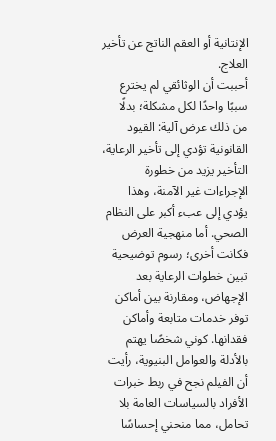الإنتانية أو العقم الناتج عن تأخير العلاج.
أحببت أن الوثائقي لم يخترع سببًا واحدًا لكل مشكلة؛ بدلًا من ذلك عرض آلية: القيود القانونية تؤدي إلى تأخير الرعاية، التأخير يزيد من خطورة الإجراءات غير الآمنة، وهذا يؤدي إلى عبء أكبر على النظام الصحي. أما منهجية العرض فكانت أخرى؛ رسوم توضيحية تبين خطوات الرعاية بعد الإجهاض، ومقارنة بين أماكن توفر خدمات متابعة وأماكن فقدانها. كوني شخصًا يهتم بالأدلة والعوامل البنيوية، رأيت أن الفيلم نجح في ربط خبرات الأفراد بالسياسات العامة بلا تحامل، مما منحني إحساسًا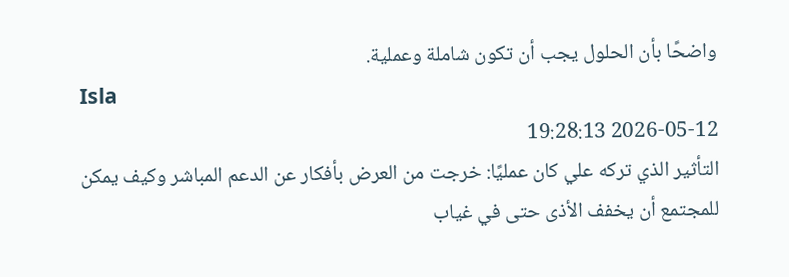واضحًا بأن الحلول يجب أن تكون شاملة وعملية.
Isla
2026-05-12 19:28:13
التأثير الذي تركه علي كان عمليًا: خرجت من العرض بأفكار عن الدعم المباشر وكيف يمكن للمجتمع أن يخفف الأذى حتى في غياب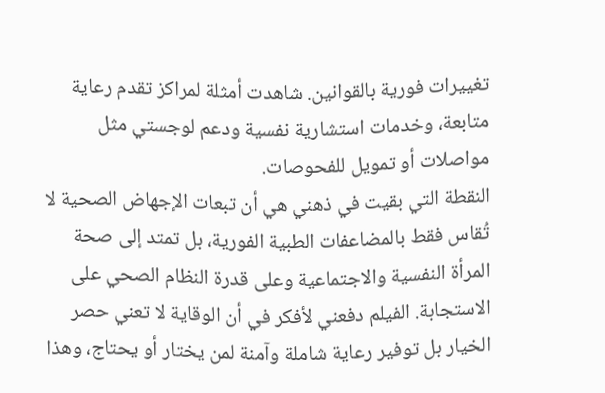تغييرات فورية بالقوانين. شاهدت أمثلة لمراكز تقدم رعاية متابعة، وخدمات استشارية نفسية ودعم لوجستي مثل مواصلات أو تمويل للفحوصات.
النقطة التي بقيت في ذهني هي أن تبعات الإجهاض الصحية لا تُقاس فقط بالمضاعفات الطبية الفورية، بل تمتد إلى صحة المرأة النفسية والاجتماعية وعلى قدرة النظام الصحي على الاستجابة. الفيلم دفعني لأفكر في أن الوقاية لا تعني حصر الخيار بل توفير رعاية شاملة وآمنة لمن يختار أو يحتاج، وهذا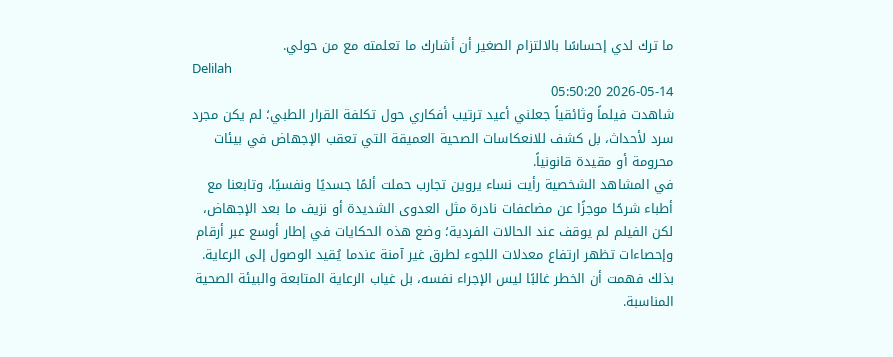ما ترك لدي إحساسًا بالالتزام الصغير أن أشارك ما تعلمته مع من حولي.
Delilah
2026-05-14 05:50:20
شاهدت فيلماً وثائقياً جعلني أعيد ترتيب أفكاري حول تكلفة القرار الطبي؛ لم يكن مجرد سرد لأحداث، بل كشف للانعكاسات الصحية العميقة التي تعقب الإجهاض في بيئات محرومة أو مقيدة قانونياً.
في المشاهد الشخصية رأيت نساء يروين تجارب حملت ألمًا جسديًا ونفسيًا، وتابعنا مع أطباء شرحًا موجزًا عن مضاعفات نادرة مثل العدوى الشديدة أو نزيف ما بعد الإجهاض، لكن الفيلم لم يوقف عند الحالات الفردية؛ وضع هذه الحكايات في إطار أوسع عبر أرقام وإحصاءات تظهر ارتفاع معدلات اللجوء لطرق غير آمنة عندما يُقيد الوصول إلى الرعاية. بذلك فهمت أن الخطر غالبًا ليس الإجراء نفسه، بل غياب الرعاية المتابعة والبيئة الصحية المناسبة.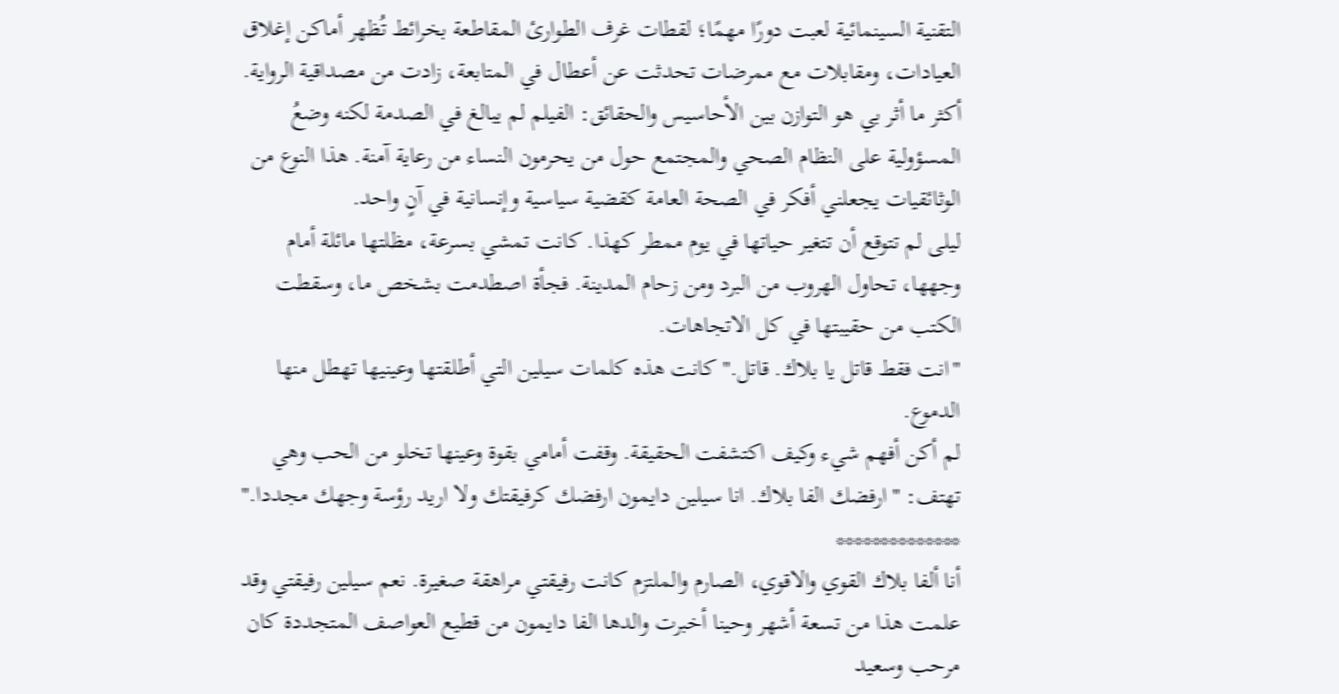التقنية السينمائية لعبت دورًا مهمًا؛ لقطات غرف الطوارئ المقاطعة بخرائط تُظهر أماكن إغلاق العيادات، ومقابلات مع ممرضات تحدثت عن أعطال في المتابعة، زادت من مصداقية الرواية. أكثر ما أثر بي هو التوازن بين الأحاسيس والحقائق: الفيلم لم يبالغ في الصدمة لكنه وضعُ المسؤولية على النظام الصحي والمجتمع حول من يحرمون النساء من رعاية آمنة. هذا النوع من الوثائقيات يجعلني أفكر في الصحة العامة كقضية سياسية وإنسانية في آنٍ واحد.
ليلى لم تتوقع أن تتغير حياتها في يوم ممطر كهذا. كانت تمشي بسرعة، مظلتها مائلة أمام وجهها، تحاول الهروب من البرد ومن زحام المدينة. فجأة اصطدمت بشخص ما، وسقطت الكتب من حقيبتها في كل الاتجاهات.
"انت فقط قاتل يا بلاك. قاتل." كانت هذه كلمات سيلين التي أطلقتها وعينيها تهطل منها الدموع.
لم أكن أفهم شيء وكيف اكتشفت الحقيقة. وقفت أمامي بقوة وعينها تخلو من الحب وهي تهتف: "ارفضك الفا بلاك. انا سيلين دايمون ارفضك كرفيقتك ولا اريد رؤسة وجهك مجددا."
**************
أنا ألفا بلاك القوي والاقوي، الصارم والملتزم كانت رفيقتي مراهقة صغيرة. نعم سيلين رفيقتي وقد علمت هذا من تسعة أشهر وحينا أخبرت والدها الفا دايمون من قطيع العواصف المتجددة كان مرحب وسعيد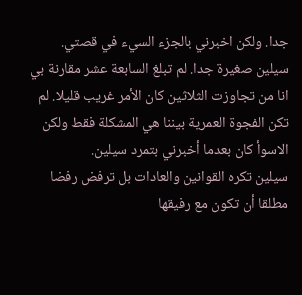جدا. ولكن اخبرني بالجزء السيء في قصتي. سيلين صغيرة جدا. لم تبلغ السابعة عشر مقارنة بي انا من تجاوزت الثلاثين كان الأمر غريب قليلا. لم تكن الفجوة العمرية بيننا هي المشكلة فقط ولكن الاسوأ كان بعدما أخبرني بتمرد سيلين.
سيلين تكره القوانين والعادات بل ترفض رفضا مطلقا أن تكون مع رفيقها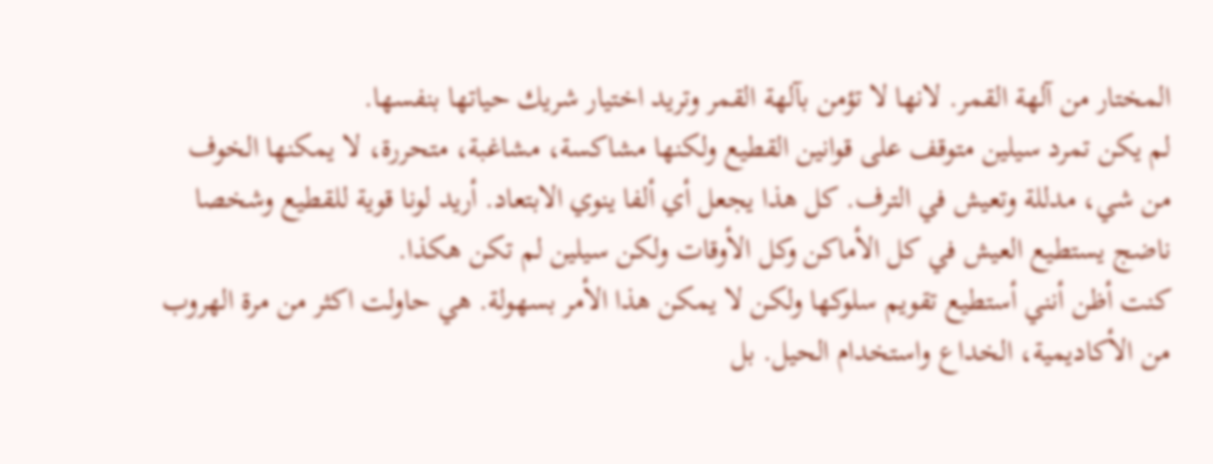المختار من آلهة القمر. لانها لا تؤمن بآلهة القمر وتريد اختيار شريك حياتها بنفسها.
لم يكن تمرد سيلين متوقف على قوانين القطيع ولكنها مشاكسة، مشاغبة، متحررة، لا يمكنها الخوف من شي، مدللة وتعيش في الترف. كل هذا يجعل أي ألفا ينوي الابتعاد. أريد لونا قوية للقطيع وشخصا ناضج يستطيع العيش في كل الأماكن وكل الأوقات ولكن سيلين لم تكن هكذا.
كنت أظن أنني أستطيع تقويم سلوكها ولكن لا يمكن هذا الأمر بسهولة. هي حاولت اكثر من مرة الهروب من الأكاديمية، الخداع واستخدام الحيل. بل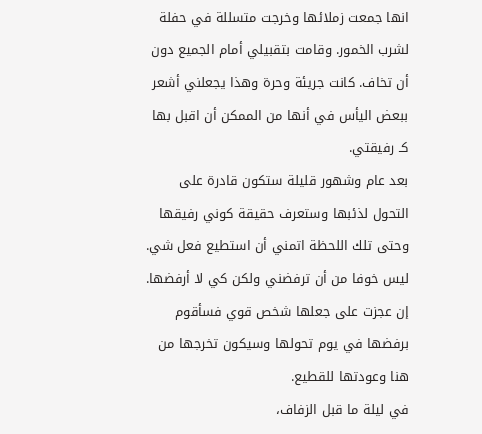انها جمعت زملائها وخرجت متسللة في حفلة لشرب الخمور. وقامت بتقبيلي أمام الجميع دون أن تخاف. كانت جريئة وحرة وهذا يجعلني أشعر ببعض اليأس في أنها من الممكن أن اقبل بها كـ رفيقتي.
بعد عام وشهور قليلة ستكون قادرة على التحول لذئبها وستعرف حقيقة كوني رفيقها وحتى تلك اللحظة اتمني أن استطيع فعل شي. ليس خوفا من أن ترفضني ولكن كي لا أرفضها. إن عجزت على جعلها شخص قوي فسأقوم برفضها في يوم تحولها وسيكون تخرجها من هنا وعودتها للقطيع.
في ليلة ما قبل الزفاف،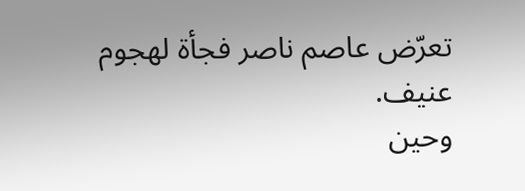تعرّض عاصم ناصر فجأة لهجوم عنيف.
وحين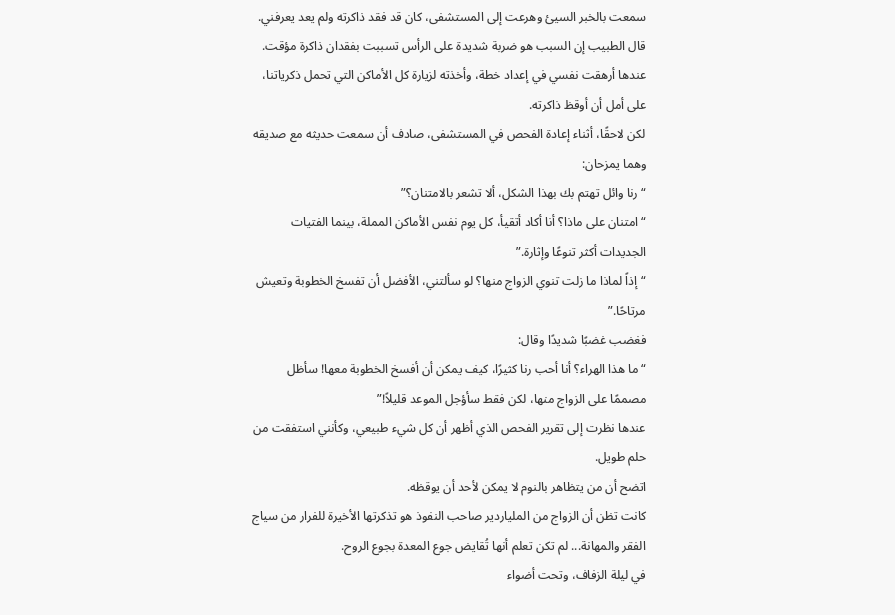سمعت بالخبر السيئ وهرعت إلى المستشفى، كان قد فقد ذاكرته ولم يعد يعرفني.
قال الطبيب إن السبب هو ضربة شديدة على الرأس تسببت بفقدان ذاكرة مؤقت.
عندها أرهقت نفسي في إعداد خطة، وأخذته لزيارة كل الأماكن التي تحمل ذكرياتنا، على أمل أن أوقظ ذاكرته.
لكن لاحقًا، أثناء إعادة الفحص في المستشفى، صادف أن سمعت حديثه مع صديقه وهما يمزحان:
“رنا وائل تهتم بك بهذا الشكل، ألا تشعر بالامتنان؟”
“امتنان على ماذا؟ أنا أكاد أتقيأ، كل يوم نفس الأماكن المملة، بينما الفتيات الجديدات أكثر تنوعًا وإثارة.”
“إذاً لماذا ما زلت تنوي الزواج منها؟ لو سألتني، الأفضل أن تفسخ الخطوبة وتعيش مرتاحًا.”
فغضب غضبًا شديدًا وقال:
“ما هذا الهراء؟ أنا أحب رنا كثيرًا، كيف يمكن أن أفسخ الخطوبة معها! سأظل مصممًا على الزواج منها، لكن فقط سأؤجل الموعد قليلاً!”
عندها نظرت إلى تقرير الفحص الذي أظهر أن كل شيء طبيعي، وكأنني استفقت من حلم طويل.
اتضح أن من يتظاهر بالنوم لا يمكن لأحد أن يوقظه.
كانت تظن أن الزواج من الملياردير صاحب النفوذ هو تذكرتها الأخيرة للفرار من سياج الفقر والمهانة... لم تكن تعلم أنها تُقايض جوع المعدة بجوع الروح.
في ليلة الزفاف، وتحت أضواء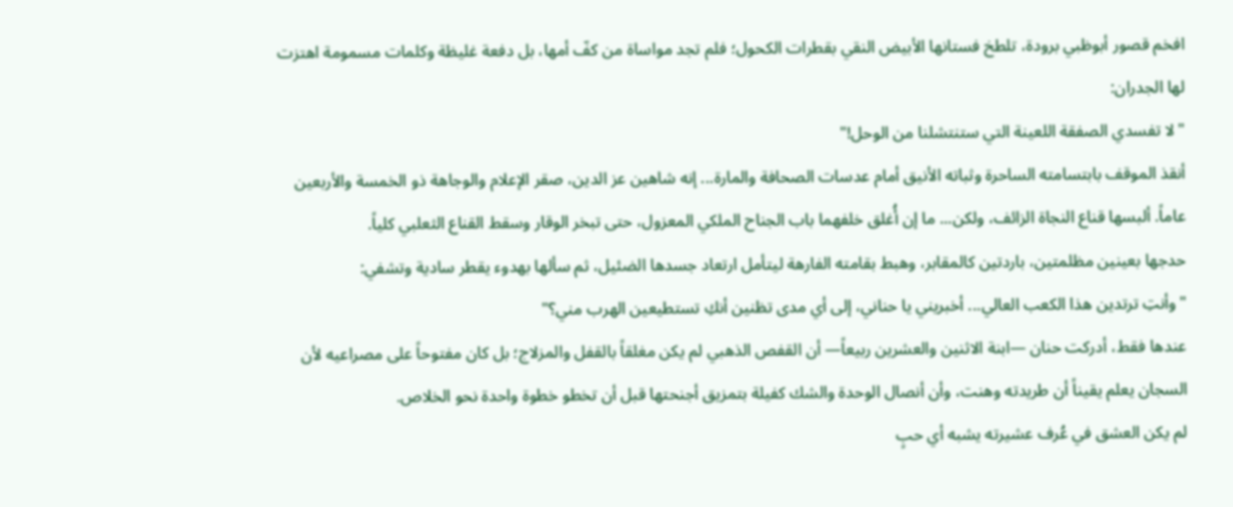افخم قصور أبوظبي برودة، تلطخ فستانها الأبيض النقي بقطرات الكحول؛ فلم تجد مواساة من كفّ أمها، بل دفعة غليظة وكلمات مسمومة اهتزت لها الجدران:
"لا تفسدي الصفقة اللعينة التي ستنتشلنا من الوحل!"
أنقذ الموقف بابتسامته الساحرة وثباته الأنيق أمام عدسات الصحافة والمارة... إنه شاهين عز الدين، صقر الإعلام والوجاهة ذو الخمسة والأربعين عاماً. ألبسها قناع النجاة الزائف، ولكن... ما إن أُغلق خلفهما باب الجناح الملكي المعزول، حتى تبخر الوقار وسقط القناع الثعلبي كلياً.
حدجها بعينين مظلمتين، باردتين كالمقابر، وهبط بقامته الفارهة ليتأمل ارتعاد جسدها الضئيل، ثم سألها بهدوء يقطر سادية وتشفي:
"وأنتِ ترتدين هذا الكعب العالي... أخبريني يا حناني، إلى أي مدى تظنين أنكِ تستطيعين الهرب مني؟"
عندها فقط، أدركت حنان —ابنة الاثنين والعشرين ربيعاً— أن القفص الذهبي لم يكن مغلقاً بالقفل والمزلاج؛ بل كان مفتوحاً على مصراعيه لأن السجان يعلم يقيناً أن طريدته وهنت، وأن أنصال الوحدة والشك كفيلة بتمزيق أجنحتها قبل أن تخطو خطوة واحدة نحو الخلاص.
لم يكن العشق في عُرف عشيرته يشبه أي حبٍ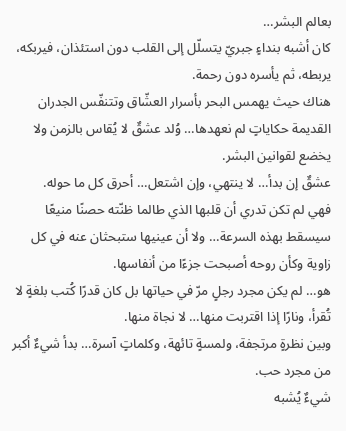بعالم البشر…
كان أشبه بنداءٍ جبريّ يتسلّل إلى القلب دون استئذان، فيربكه، يربطه، ثم يأسره دون رحمة.
هناك حيث يهمس البحر بأسرار العشّاق وتتنفّس الجدران القديمة حكاياتٍ لم نعهدها… وُلد عشقٌ لا يُقاس بالزمن ولا يخضع لقوانين البشر.
عشقٌ إن بدأ… لا ينتهي، وإن اشتعل… أحرق كل ما حوله.
فهي لم تكن تدري أن قلبها الذي طالما ظنّته حصنًا منيعًا سيسقط بهذه السرعة… ولا أن عينيها ستبحثان عنه في كل زاوية وكأن روحه أصبحت جزءًا من أنفاسها.
هو… لم يكن مجرد رجلٍ مرّ في حياتها بل كان قدرًا كُتب بلغةٍ لا تُقرأ، ونارًا إذا اقتربت منها… لا نجاة منها.
وبين نظرةٍ مرتجفة، ولمسةٍ تائهة، وكلماتٍ آسرة… بدأ شيءٌ أكبر من مجرد حب.
شيءٌ يُشبه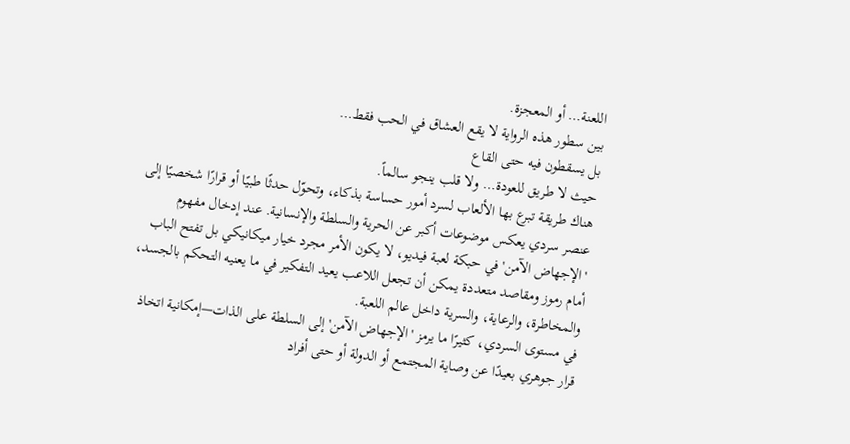اللعنة… أو المعجزة.
بين سطور هذه الرواية لا يقع العشاق في الحب فقط…
بل يسقطون فيه حتى القاع
حيث لا طريق للعودة… ولا قلب ينجو سالماً.
هناك طريقة تبرع بها الألعاب لسرد أمور حساسة بذكاء، وتحوّل حدثًا طبيًا أو قرارًا شخصيًا إلى عنصر سردي يعكس موضوعات أكبر عن الحرية والسلطة والإنسانية. عند إدخال مفهوم 'الإجهاض الآمن' في حبكة لعبة فيديو، لا يكون الأمر مجرد خيار ميكانيكي بل تفتح الباب أمام رموز ومقاصد متعددة يمكن أن تجعل اللاعب يعيد التفكير في ما يعنيه التحكم بالجسد، والمخاطرة، والرعاية، والسرية داخل عالم اللعبة.
في مستوى السردي، كثيرًا ما يرمز 'الإجهاض الآمن' إلى السلطة على الذات—إمكانية اتخاذ قرار جوهري بعيدًا عن وصاية المجتمع أو الدولة أو حتى أفراد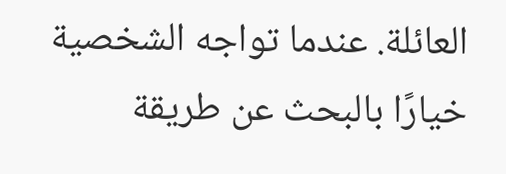العائلة. عندما تواجه الشخصية خيارًا بالبحث عن طريقة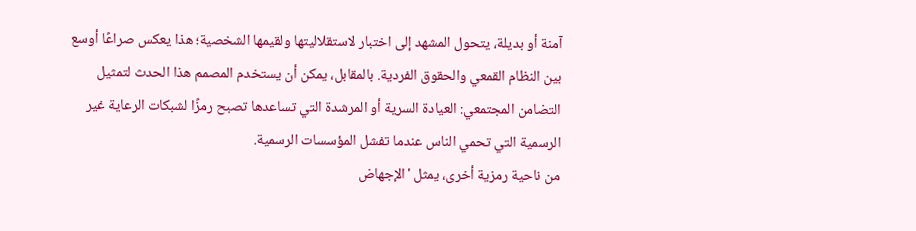آمنة أو بديلة، يتحول المشهد إلى اختبار لاستقلاليتها ولقيمها الشخصية؛ هذا يعكس صراعًا أوسع بين النظام القمعي والحقوق الفردية. بالمقابل، يمكن أن يستخدم المصمم هذا الحدث لتمثيل التضامن المجتمعي: العيادة السرية أو المرشدة التي تساعدها تصبح رمزًا لشبكات الرعاية غير الرسمية التي تحمي الناس عندما تفشل المؤسسات الرسمية.
من ناحية رمزية أخرى، يمثل 'الإجهاض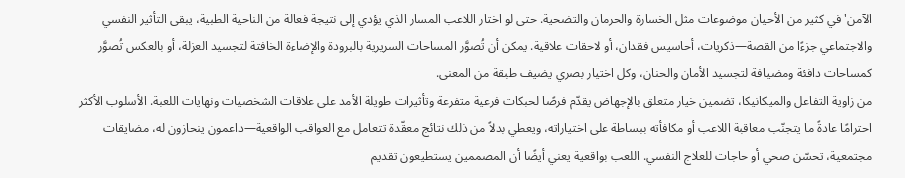الآمن' في كثير من الأحيان موضوعات مثل الخسارة والحرمان والتضحية. حتى لو اختار اللاعب المسار الذي يؤدي إلى نتيجة فعالة من الناحية الطبية، يبقى التأثير النفسي والاجتماعي جزءًا من القصة—ذكريات، أحاسيس فقدان، أو لاحقات علاقية. يمكن أن تُصوَّر المساحات السريرية بالبرودة والإضاءة الخافتة لتجسيد العزلة، أو بالعكس تُصوَّر كمساحات دافئة ومضيافة لتجسيد الأمان والحنان، وكل اختيار بصري يضيف طبقة من المعنى.
من زاوية التفاعل والميكانيكا، تضمين خيار متعلق بالإجهاض يقدّم فرصًا لحبكات فرعية متفرعة وتأثيرات طويلة الأمد على علاقات الشخصيات ونهايات اللعبة. الأسلوب الأكثر احترامًا عادةً ما يتجنّب معاقبة اللاعب أو مكافأته ببساطة على اختياراته، ويعطي بدلاً من ذلك نتائج معقّدة تتعامل مع العواقب الواقعية—داعمون ينحازون له، مضايقات مجتمعية، تحسّن صحي أو حاجات للعلاج النفسي. اللعب بواقعية يعني أيضًا أن المصممين يستطيعون تقديم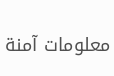معلومات آمنة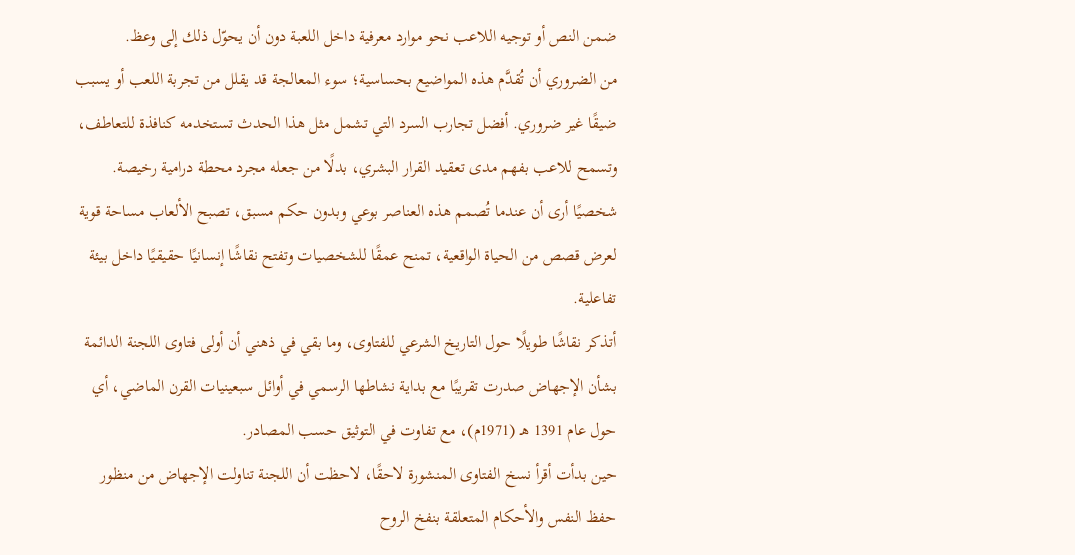ضمن النص أو توجيه اللاعب نحو موارد معرفية داخل اللعبة دون أن يحوّل ذلك إلى وعظ.
من الضروري أن تُقدَّم هذه المواضيع بحساسية؛ سوء المعالجة قد يقلل من تجربة اللعب أو يسبب ضيقًا غير ضروري. أفضل تجارب السرد التي تشمل مثل هذا الحدث تستخدمه كنافذة للتعاطف، وتسمح للاعب بفهم مدى تعقيد القرار البشري، بدلًا من جعله مجرد محطة درامية رخيصة. شخصيًا أرى أن عندما تُصمم هذه العناصر بوعي وبدون حكم مسبق، تصبح الألعاب مساحة قوية لعرض قصص من الحياة الواقعية، تمنح عمقًا للشخصيات وتفتح نقاشًا إنسانيًا حقيقيًا داخل بيئة تفاعلية.
أتذكر نقاشًا طويلًا حول التاريخ الشرعي للفتاوى، وما بقي في ذهني أن أولى فتاوى اللجنة الدائمة بشأن الإجهاض صدرت تقريبًا مع بداية نشاطها الرسمي في أوائل سبعينيات القرن الماضي، أي حول عام 1391 هـ (1971م)، مع تفاوت في التوثيق حسب المصادر.
حين بدأت أقرأ نسخ الفتاوى المنشورة لاحقًا، لاحظت أن اللجنة تناولت الإجهاض من منظور حفظ النفس والأحكام المتعلقة بنفخ الروح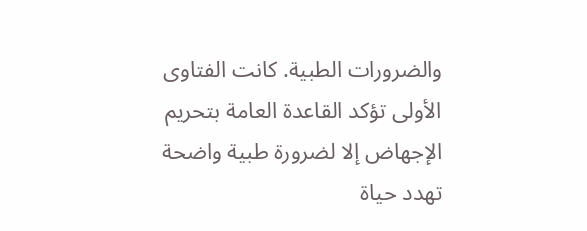والضرورات الطبية. كانت الفتاوى الأولى تؤكد القاعدة العامة بتحريم الإجهاض إلا لضرورة طبية واضحة تهدد حياة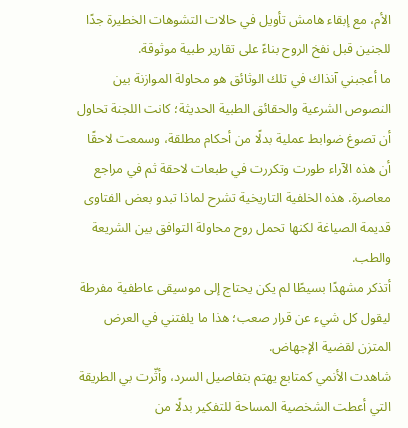الأم، مع إبقاء هامش تأويل في حالات التشوهات الخطيرة جدًا للجنين قبل نفخ الروح بناءً على تقارير طبية موثوقة.
ما أعجبني آنذاك في تلك الوثائق هو محاولة الموازنة بين النصوص الشرعية والحقائق الطبية الحديثة؛ كانت اللجنة تحاول أن تصوغ ضوابط عملية بدلًا من أحكام مطلقة، وسمعت لاحقًا أن هذه الآراء طورت وتكررت في طبعات لاحقة ثم في مراجع معاصرة. هذه الخلفية التاريخية تشرح لماذا تبدو بعض الفتاوى قديمة الصياغة لكنها تحمل روح محاولة التوافق بين الشريعة والطب.
أتذكر مشهدًا بسيطًا لم يكن يحتاج إلى موسيقى عاطفية مفرطة ليقول كل شيء عن قرار صعب؛ هذا ما يلفتني في العرض المتزن لقضية الإجهاض.
شاهدت الأنمي كمتابع يهتم بتفاصيل السرد، وأثّرت بي الطريقة التي أعطت الشخصية المساحة للتفكير بدلًا من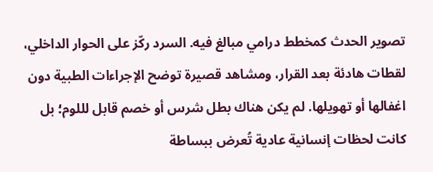تصوير الحدث كمخطط درامي مبالغ فيه. السرد ركّز على الحوار الداخلي، لقطات هادئة بعد القرار، ومشاهد قصيرة توضح الإجراءات الطبية دون اغفالها أو تهويلها. لم يكن هناك بطل شرس أو خصم قابل لللوم؛ بل كانت لحظات إنسانية عادية تُعرض ببساطة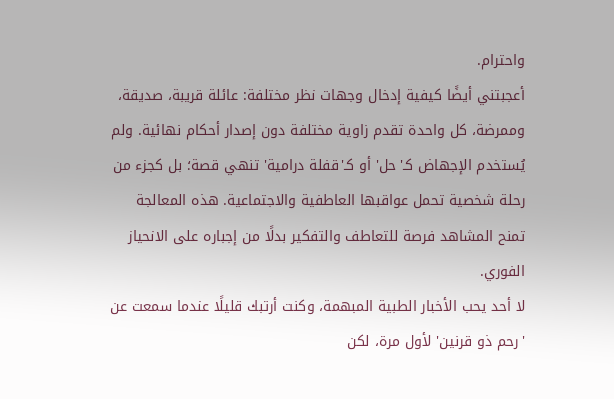واحترام.
أعجبتني أيضًا كيفية إدخال وجهات نظر مختلفة: عائلة قريبة، صديقة، وممرضة، كل واحدة تقدم زاوية مختلفة دون إصدار أحكام نهائية. ولم يُستخدم الإجهاض كـ'حل' أو كـ'قفلة درامية' تنهي قصة؛ بل كجزء من رحلة شخصية تحمل عواقبها العاطفية والاجتماعية. هذه المعالجة تمنح المشاهد فرصة للتعاطف والتفكير بدلًا من إجباره على الانحياز الفوري.
لا أحد يحب الأخبار الطبية المبهمة، وكنت أرتبك قليلًا عندما سمعت عن 'رحم ذو قرنين' لأول مرة، لكن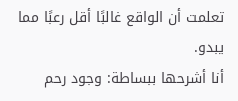تعلمت أن الواقع غالبًا أقل رعبًا مما يبدو.
أنا أشرحها ببساطة: وجود رحم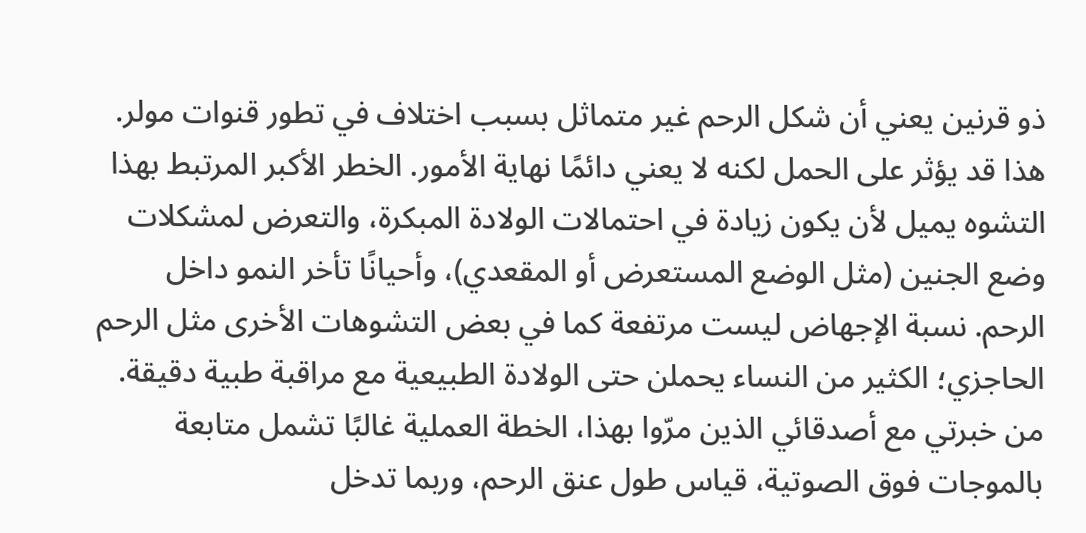ذو قرنين يعني أن شكل الرحم غير متماثل بسبب اختلاف في تطور قنوات مولر. هذا قد يؤثر على الحمل لكنه لا يعني دائمًا نهاية الأمور. الخطر الأكبر المرتبط بهذا التشوه يميل لأن يكون زيادة في احتمالات الولادة المبكرة، والتعرض لمشكلات وضع الجنين (مثل الوضع المستعرض أو المقعدي)، وأحيانًا تأخر النمو داخل الرحم. نسبة الإجهاض ليست مرتفعة كما في بعض التشوهات الأخرى مثل الرحم الحاجزي؛ الكثير من النساء يحملن حتى الولادة الطبيعية مع مراقبة طبية دقيقة.
من خبرتي مع أصدقائي الذين مرّوا بهذا، الخطة العملية غالبًا تشمل متابعة بالموجات فوق الصوتية، قياس طول عنق الرحم، وربما تدخل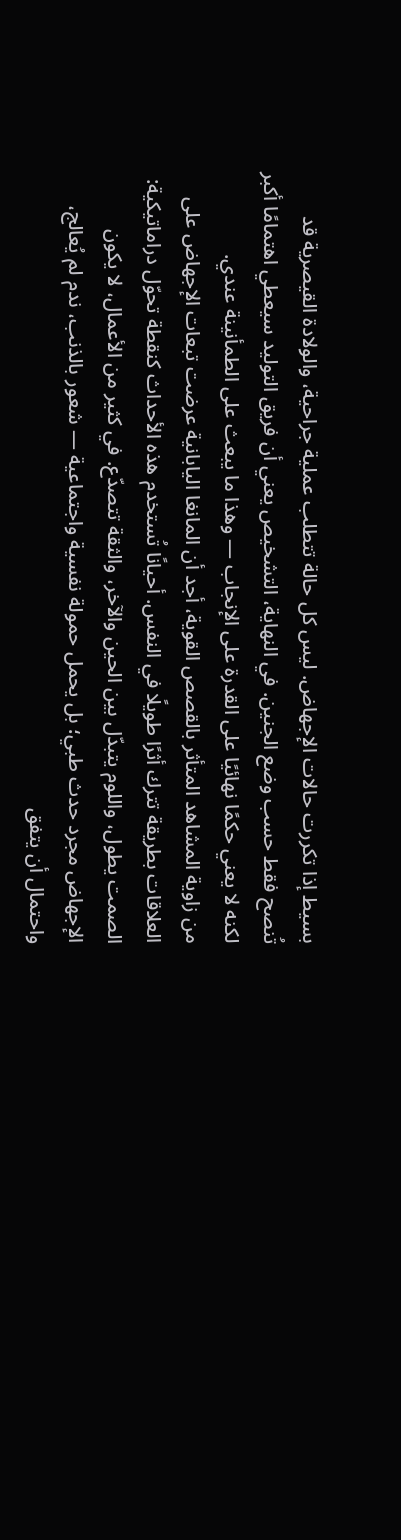بسيط إذا تكررت حالات الإجهاض. ليس كل حالة تتطلب عملية جراحية، والولادة القيصرية قد تُنصح فقط حسب وضع الجنين. في النهاية، التشخيص يعني أن فريق التوليد سيعطي اهتمامًا أكبر لكنه لا يعني حكمًا نهائيًا على القدرة على الإنجاب — وهذا ما يبعث على الطمأنينة عندي.
من زاوية المشاهد المتأثر بالقصص القوية، أجد أن المانغا اليابانية عرضت تبعات الإجهاض على العلاقات بطريقة تترك أثرًا طويلًا في النفس. أحيانًا تُستخدم هذه الأحداث كنقطة تحوّل دراماتيكية: الصمت يطول، واللوم يتبدّل بين الحين والآخر، والثقة تتصدّع. في كثير من الأعمال، لا يكون الإجهاض مجرد حدث طبي؛ بل يحمل حمولة نفسية واجتماعية — شعور بالذنب، ندم لم يُعالج، واحتمال أن يتفق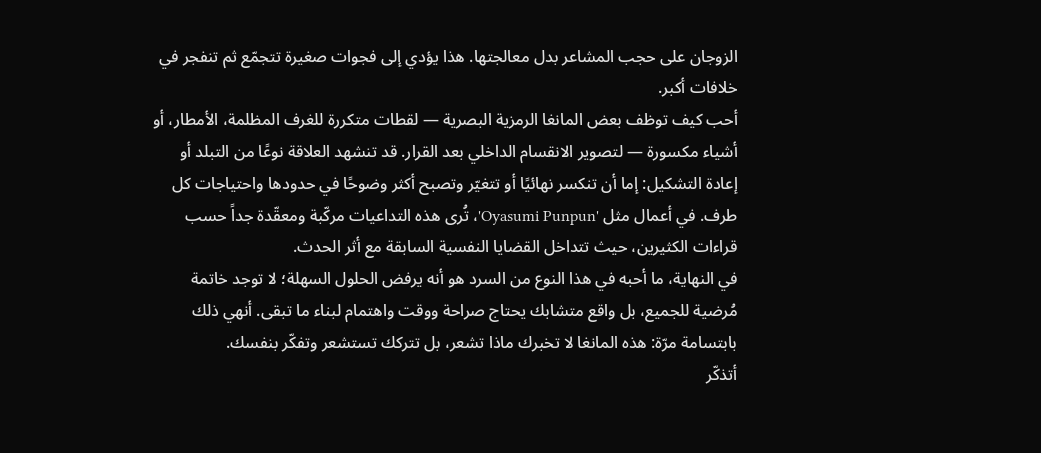الزوجان على حجب المشاعر بدل معالجتها. هذا يؤدي إلى فجوات صغيرة تتجمّع ثم تنفجر في خلافات أكبر.
أحب كيف توظف بعض المانغا الرمزية البصرية — لقطات متكررة للغرف المظلمة، الأمطار، أو أشياء مكسورة — لتصوير الانقسام الداخلي بعد القرار. قد تنشهد العلاقة نوعًا من التبلد أو إعادة التشكيل: إما أن تنكسر نهائيًا أو تتغيّر وتصبح أكثر وضوحًا في حدودها واحتياجات كل طرف. في أعمال مثل 'Oyasumi Punpun'، تُرى هذه التداعيات مركّبة ومعقّدة جداً حسب قراءات الكثيرين، حيث تتداخل القضايا النفسية السابقة مع أثر الحدث.
في النهاية، ما أحبه في هذا النوع من السرد هو أنه يرفض الحلول السهلة؛ لا توجد خاتمة مُرضية للجميع، بل واقع متشابك يحتاج صراحة ووقت واهتمام لبناء ما تبقى. أنهي ذلك بابتسامة مرّة: هذه المانغا لا تخبرك ماذا تشعر، بل تتركك تستشعر وتفكّر بنفسك.
أتذكّر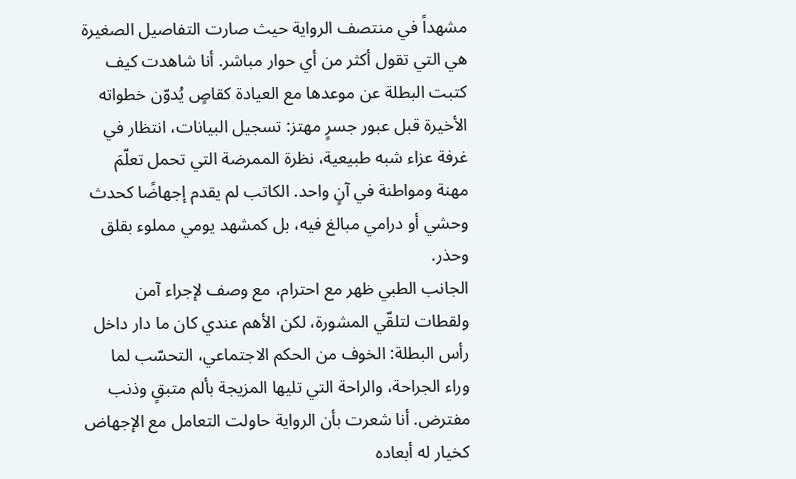مشهداً في منتصف الرواية حيث صارت التفاصيل الصغيرة هي التي تقول أكثر من أي حوار مباشر. أنا شاهدت كيف كتبت البطلة عن موعدها مع العيادة كقاصٍ يُدوّن خطواته الأخيرة قبل عبور جسرٍ مهتز: تسجيل البيانات، انتظار في غرفة عزاء شبه طبيعية، نظرة الممرضة التي تحمل تعلّمَ مهنة ومواطنة في آنٍ واحد. الكاتب لم يقدم إجهاضًا كحدث وحشي أو درامي مبالغ فيه، بل كمشهد يومي مملوء بقلق وحذر.
الجانب الطبي ظهر مع احترام، مع وصف لإجراء آمن ولقطات لتلقّي المشورة، لكن الأهم عندي كان ما دار داخل رأس البطلة: الخوف من الحكم الاجتماعي، التحسّب لما وراء الجراحة، والراحة التي تليها المزيجة بألم متبقٍ وذنب مفترض. أنا شعرت بأن الرواية حاولت التعامل مع الإجهاض كخيار له أبعاده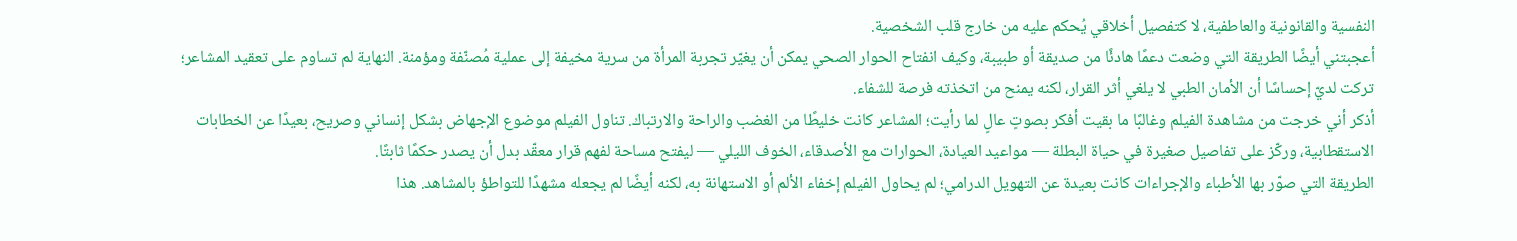النفسية والقانونية والعاطفية، لا كتفصيل أخلاقي يُحكم عليه من خارج قلب الشخصية.
أعجبتني أيضًا الطريقة التي وضعت دعمًا هادئًا من صديقة أو طبيبة، وكيف انفتاح الحوار الصحي يمكن أن يغيّر تجربة المرأة من سرية مخيفة إلى عملية مُصنّفة ومؤمنة. النهاية لم تساوم على تعقيد المشاعر؛ تركت لديّ إحساسًا أن الأمان الطبي لا يلغي أثر القرار، لكنه يمنح من اتخذته فرصة للشفاء.
أذكر أني خرجت من مشاهدة الفيلم وغالبًا ما بقيت أفكر بصوتٍ عالٍ لما رأيت؛ المشاعر كانت خليطًا من الغضب والراحة والارتباك. تناول الفيلم موضوع الإجهاض بشكل إنساني وصريح، بعيدًا عن الخطابات الاستقطابية، وركّز على تفاصيل صغيرة في حياة البطلة — مواعيد العيادة، الحوارات مع الأصدقاء، الخوف الليلي — ليفتح مساحة لفهم قرار معقّد بدل أن يصدر حكمًا ثابتًا.
الطريقة التي صوّر بها الأطباء والإجراءات كانت بعيدة عن التهويل الدرامي؛ لم يحاول الفيلم إخفاء الألم أو الاستهانة به، لكنه أيضًا لم يجعله مشهدًا للتواطؤ بالمشاهد. هذا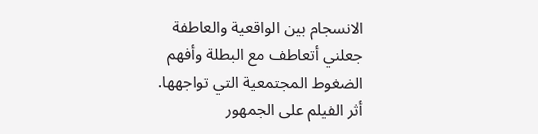الانسجام بين الواقعية والعاطفة جعلني أتعاطف مع البطلة وأفهم الضغوط المجتمعية التي تواجهها.
أثر الفيلم على الجمهور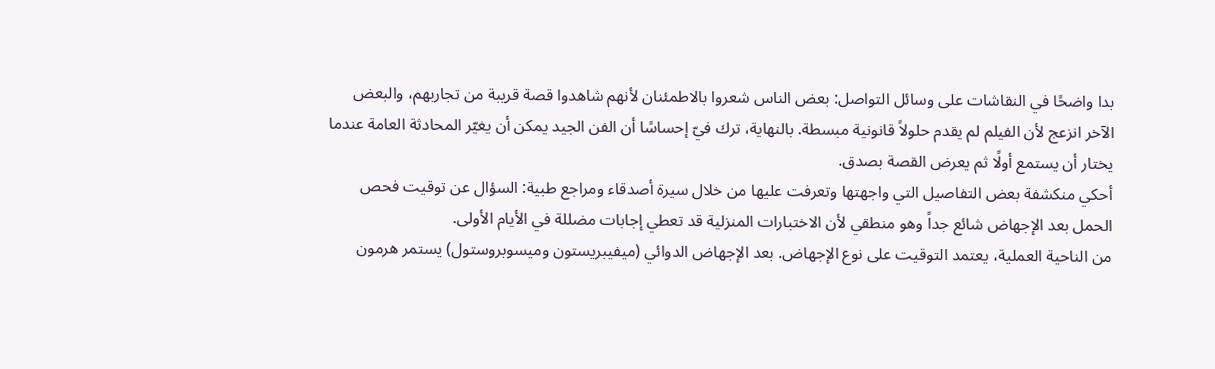بدا واضحًا في النقاشات على وسائل التواصل: بعض الناس شعروا بالاطمئنان لأنهم شاهدوا قصة قريبة من تجاربهم، والبعض الآخر انزعج لأن الفيلم لم يقدم حلولاً قانونية مبسطة. بالنهاية، ترك فيّ إحساسًا أن الفن الجيد يمكن أن يغيّر المحادثة العامة عندما يختار أن يستمع أولًا ثم يعرض القصة بصدق.
أحكي منكشفة بعض التفاصيل التي واجهتها وتعرفت عليها من خلال سيرة أصدقاء ومراجع طبية: السؤال عن توقيت فحص الحمل بعد الإجهاض شائع جداً وهو منطقي لأن الاختبارات المنزلية قد تعطي إجابات مضللة في الأيام الأولى.
من الناحية العملية، يعتمد التوقيت على نوع الإجهاض. بعد الإجهاض الدوائي (ميفيبريستون وميسوبروستول) يستمر هرمون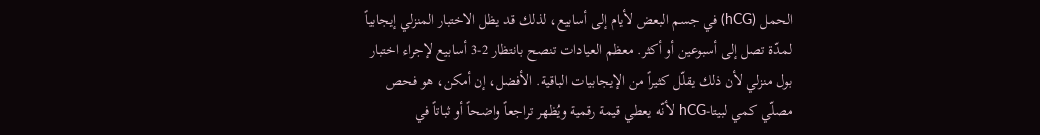الحمل (hCG) في جسم البعض لأيام إلى أسابيع، لذلك قد يظل الاختبار المنزلي إيجابياً لمدّة تصل إلى أسبوعين أو أكثر. معظم العيادات تنصح بانتظار 2-3 أسابيع لإجراء اختبار بول منزلي لأن ذلك يقلّل كثيراً من الإيجابيات الباقية. الأفضل، إن أمكن، هو فحص مصلّي كمي لبيتا-hCG لأنّه يعطي قيمة رقمية ويُظهر تراجعاً واضحاً أو ثباتاً في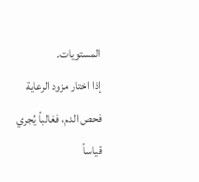المستويات.
إذا اختار مزود الرعاية فحص الدم، فغالباً يُجري قياساً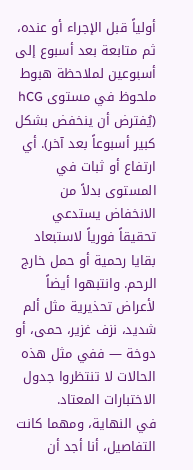أولياً قبل الإجراء أو عنده، ثم متابعة بعد أسبوع إلى أسبوعين لملاحظة هبوط ملحوظ في مستوى hCG (يُفترض أن ينخفض بشكل كبير أسبوعاً بعد آخر). أي ارتفاع أو ثبات في المستوى بدلاً من الانخفاض يستدعي تحقيقاً فورياً لاستبعاد بقايا رحمية أو حمل خارج الرحم. وانتبهوا أيضاً لأعراض تحذيرية مثل ألم شديد، نزف غزير، حمى، أو دوخة — ففي مثل هذه الحالات لا تنتظروا جدول الاختبارات المعتاد.
في النهاية، ومهما كانت التفاصيل، أنا أجد أن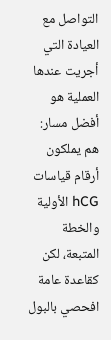التواصل مع العيادة التي أجريت عندها العملية هو أفضل مسار: هم يملكون أرقام قياسات hCG الأولية والخطة المتبعة، لكن كقاعدة عامة افحصي بالبول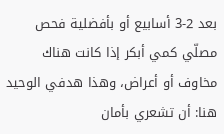بعد 2-3 أسابيع أو بأفضلية فحص مصلّي كمي أبكر إذا كانت هناك مخاوف أو أعراض، وهذا هدفي الوحيد هنا: أن تشعري بأمان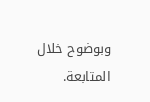وبوضوح خلال المتابعة.